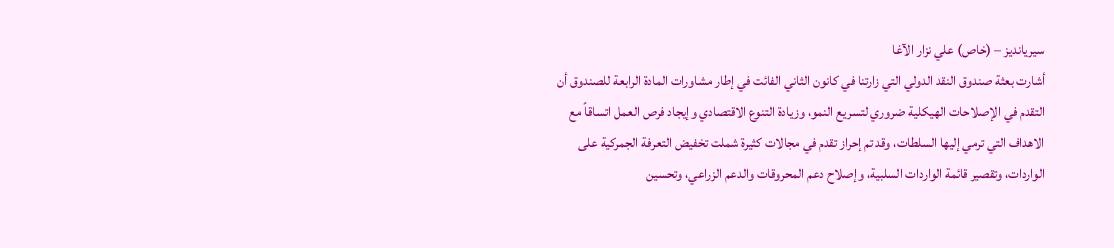سيريانديز – (خاص) علي نزار الآغا
أشارت بعثة صندوق النقد الدولي التي زارتنا في كانون الثاني الفائت في إطار مشاورات المادة الرابعة للصندوق أن التقدم في الإصلاحات الهيكلية ضروري لتسريع النمو، وزيادة التنوع الاقتصادي وإيجاد فرص العمل اتساقاً مع الاهداف التي ترمي إليها السلطات، وقد تم إحراز تقدم في مجالات كثيرة شملت تخفيض التعرفة الجمركية على الواردات، وتقصير قائمة الواردات السلبية، وإصلاح دعم المحروقات والدعم الزراعي، وتحسين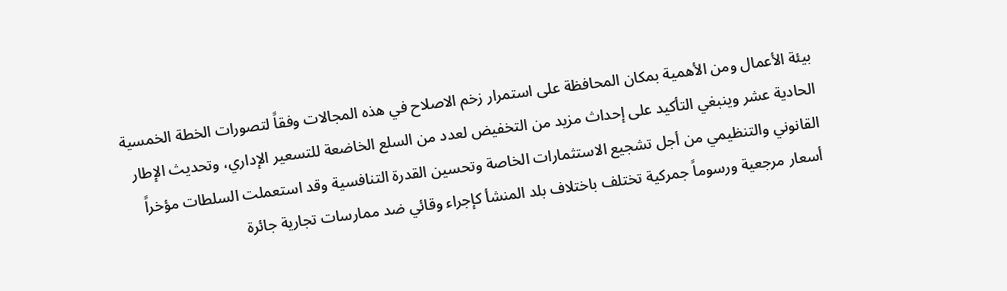بيئة الأعمال ومن الأهمية بمكان المحافظة على استمرار زخم الاصلاح في هذه المجالات وفقاً لتصورات الخطة الخمسية الحادية عشر وينبغي التأكيد على إحداث مزيد من التخفيض لعدد من السلع الخاضعة للتسعير الإداري، وتحديث الإطار القانوني والتنظيمي من أجل تشجيع الاستثمارات الخاصة وتحسين القدرة التنافسية وقد استعملت السلطات مؤخراً أسعار مرجعية ورسوماً جمركية تختلف باختلاف بلد المنشأ كإجراء وقائي ضد ممارسات تجارية جائرة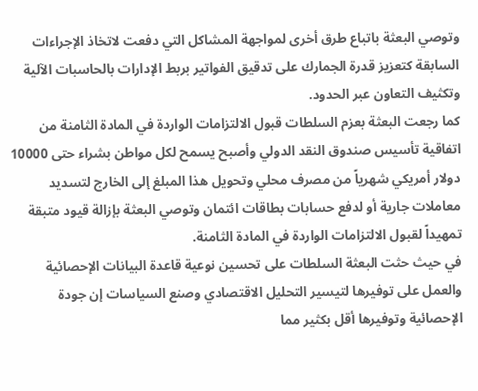وتوصي البعثة باتباع طرق أخرى لمواجهة المشاكل التي دفعت لاتخاذ الإجراءات السابقة كتعزيز قدرة الجمارك على تدقيق الفواتير بربط الإدارات بالحاسبات الآلية وتكثيف التعاون عبر الحدود.
كما رجعت البعثة بعزم السلطات قبول الالتزامات الواردة في المادة الثامنة من اتفاقية تأسيس صندوق النقد الدولي وأصبح يسمح لكل مواطن بشراء حتى 10000 دولار أمريكي شهرياً من مصرف محلي وتحويل هذا المبلغ إلى الخارج لتسديد معاملات جارية أو لدفع حسابات بطاقات ائتمان وتوصي البعثة بإزالة قيود متبقة تمهيداً لقبول الالتزامات الواردة في المادة الثامنة.
في حيث حثت البعثة السلطات على تحسين نوعية قاعدة البيانات الإحصائية والعمل على توفيرها لتيسير التحليل الاقتصادي وصنع السياسات إن جودة الإحصائية وتوفيرها أقل بكثير مما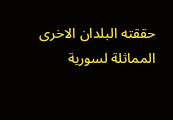حققته البلدان الاخرى المماثلة لسورية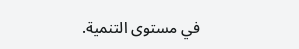في مستوى التنمية.